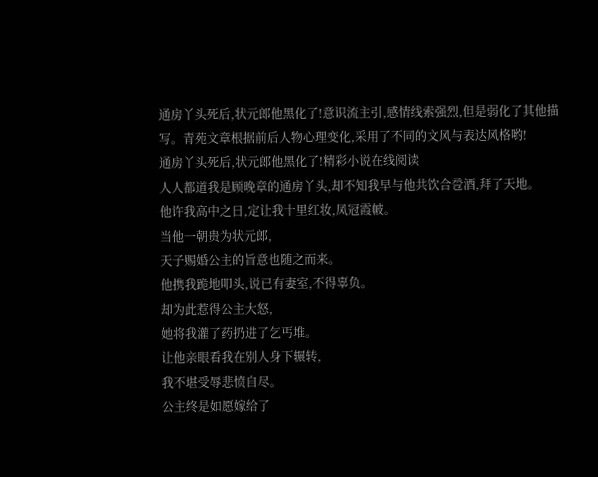通房丫头死后,状元郎他黑化了!意识流主引,感情线索强烈,但是弱化了其他描写。青苑文章根据前后人物心理变化,采用了不同的文风与表达风格哟!
通房丫头死后,状元郎他黑化了!精彩小说在线阅读
人人都道我是顾晚章的通房丫头,却不知我早与他共饮合卺酒,拜了天地。
他许我高中之日,定让我十里红妆,凤冠霞帔。
当他一朝贵为状元郎,
天子赐婚公主的旨意也随之而来。
他携我跪地叩头,说已有妻室,不得辜负。
却为此惹得公主大怒,
她将我灌了药扔进了乞丐堆。
让他亲眼看我在别人身下辗转,
我不堪受辱悲愤自尽。
公主终是如愿嫁给了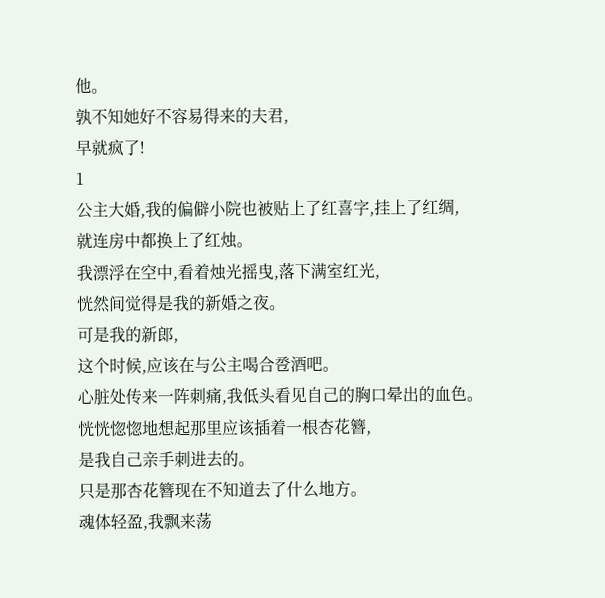他。
孰不知她好不容易得来的夫君,
早就疯了!
1
公主大婚,我的偏僻小院也被贴上了红喜字,挂上了红绸,
就连房中都换上了红烛。
我漂浮在空中,看着烛光摇曳,落下满室红光,
恍然间觉得是我的新婚之夜。
可是我的新郎,
这个时候,应该在与公主喝合卺酒吧。
心脏处传来一阵刺痛,我低头看见自己的胸口晕出的血色。
恍恍惚惚地想起那里应该插着一根杏花簪,
是我自己亲手刺进去的。
只是那杏花簪现在不知道去了什么地方。
魂体轻盈,我飘来荡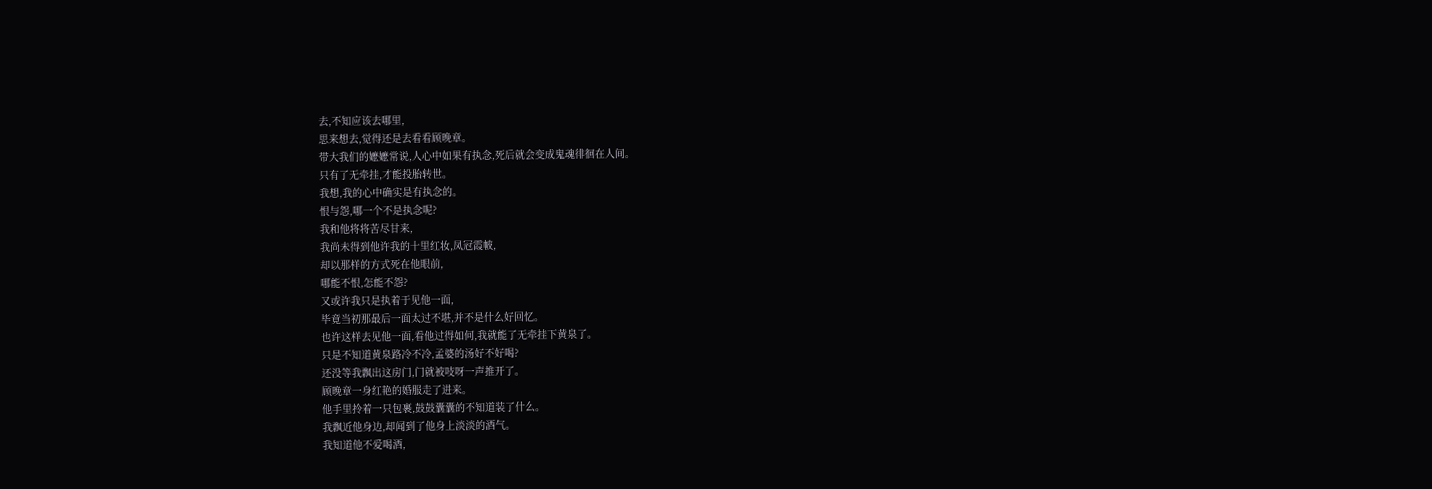去,不知应该去哪里,
思来想去,觉得还是去看看顾晚章。
带大我们的嬷嬷常说,人心中如果有执念,死后就会变成鬼魂徘徊在人间。
只有了无牵挂,才能投胎转世。
我想,我的心中确实是有执念的。
恨与怨,哪一个不是执念呢?
我和他将将苦尽甘来,
我尚未得到他许我的十里红妆,凤冠霞帔,
却以那样的方式死在他眼前,
哪能不恨,怎能不怨?
又或许我只是执着于见他一面,
毕竟当初那最后一面太过不堪,并不是什么好回忆。
也许这样去见他一面,看他过得如何,我就能了无牵挂下黄泉了。
只是不知道黄泉路冷不冷,孟婆的汤好不好喝?
还没等我飘出这房门,门就被吱呀一声推开了。
顾晚章一身红艳的婚服走了进来。
他手里拎着一只包裹,鼓鼓囊囊的不知道装了什么。
我飘近他身边,却闻到了他身上淡淡的酒气。
我知道他不爱喝酒,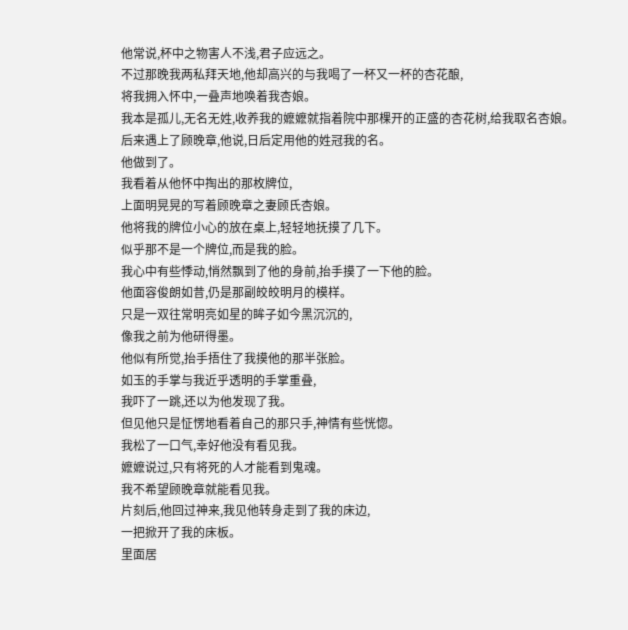他常说,杯中之物害人不浅,君子应远之。
不过那晚我两私拜天地,他却高兴的与我喝了一杯又一杯的杏花酿,
将我拥入怀中,一叠声地唤着我杏娘。
我本是孤儿,无名无姓,收养我的嬷嬷就指着院中那棵开的正盛的杏花树,给我取名杏娘。
后来遇上了顾晚章,他说,日后定用他的姓冠我的名。
他做到了。
我看着从他怀中掏出的那枚牌位,
上面明晃晃的写着顾晚章之妻顾氏杏娘。
他将我的牌位小心的放在桌上,轻轻地抚摸了几下。
似乎那不是一个牌位,而是我的脸。
我心中有些悸动,悄然飘到了他的身前,抬手摸了一下他的脸。
他面容俊朗如昔,仍是那副皎皎明月的模样。
只是一双往常明亮如星的眸子如今黑沉沉的,
像我之前为他研得墨。
他似有所觉,抬手捂住了我摸他的那半张脸。
如玉的手掌与我近乎透明的手掌重叠,
我吓了一跳,还以为他发现了我。
但见他只是怔愣地看着自己的那只手,神情有些恍惚。
我松了一口气,幸好他没有看见我。
嬷嬷说过,只有将死的人才能看到鬼魂。
我不希望顾晚章就能看见我。
片刻后,他回过神来,我见他转身走到了我的床边,
一把掀开了我的床板。
里面居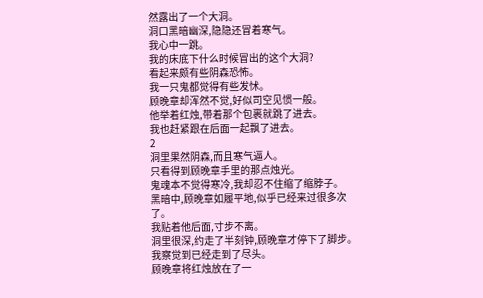然露出了一个大洞。
洞口黑暗幽深,隐隐还冒着寒气。
我心中一跳。
我的床底下什么时候冒出的这个大洞?
看起来颇有些阴森恐怖。
我一只鬼都觉得有些发怵。
顾晚章却浑然不觉,好似司空见惯一般。
他举着红烛,带着那个包裹就跳了进去。
我也赶紧跟在后面一起飘了进去。
2
洞里果然阴森,而且寒气逼人。
只看得到顾晚章手里的那点烛光。
鬼魂本不觉得寒冷,我却忍不住缩了缩脖子。
黑暗中,顾晚章如履平地,似乎已经来过很多次了。
我贴着他后面,寸步不离。
洞里很深,约走了半刻钟,顾晚章才停下了脚步。
我察觉到已经走到了尽头。
顾晚章将红烛放在了一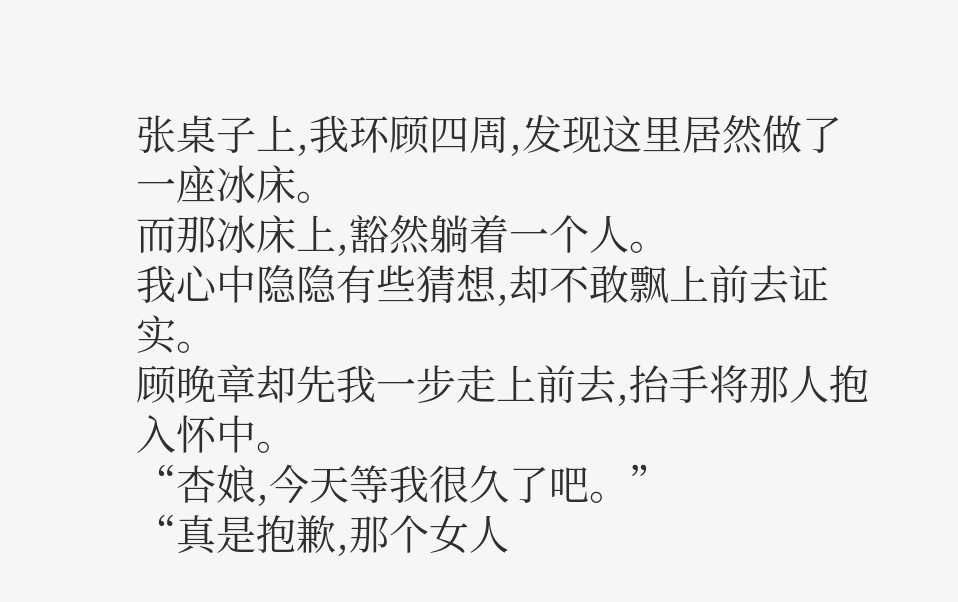张桌子上,我环顾四周,发现这里居然做了一座冰床。
而那冰床上,豁然躺着一个人。
我心中隐隐有些猜想,却不敢飘上前去证实。
顾晚章却先我一步走上前去,抬手将那人抱入怀中。
“杏娘,今天等我很久了吧。”
“真是抱歉,那个女人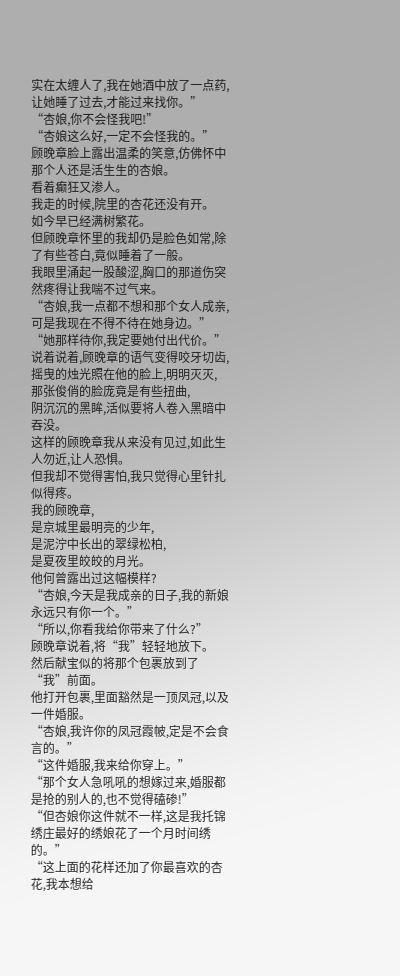实在太缠人了,我在她酒中放了一点药,让她睡了过去,才能过来找你。”
“杏娘,你不会怪我吧!”
“杏娘这么好,一定不会怪我的。”
顾晚章脸上露出温柔的笑意,仿佛怀中那个人还是活生生的杏娘。
看着癫狂又渗人。
我走的时候,院里的杏花还没有开。
如今早已经满树繁花。
但顾晚章怀里的我却仍是脸色如常,除了有些苍白,竟似睡着了一般。
我眼里涌起一股酸涩,胸口的那道伤突然疼得让我喘不过气来。
“杏娘,我一点都不想和那个女人成亲,可是我现在不得不待在她身边。”
“她那样待你,我定要她付出代价。”
说着说着,顾晚章的语气变得咬牙切齿,
摇曳的烛光照在他的脸上,明明灭灭,
那张俊俏的脸庞竟是有些扭曲,
阴沉沉的黑眸,活似要将人卷入黑暗中吞没。
这样的顾晚章我从来没有见过,如此生人勿近,让人恐惧。
但我却不觉得害怕,我只觉得心里针扎似得疼。
我的顾晚章,
是京城里最明亮的少年,
是泥泞中长出的翠绿松柏,
是夏夜里皎皎的月光。
他何曾露出过这幅模样?
“杏娘,今天是我成亲的日子,我的新娘永远只有你一个。”
“所以,你看我给你带来了什么?”
顾晚章说着,将“我”轻轻地放下。
然后献宝似的将那个包裹放到了“我”前面。
他打开包裹,里面豁然是一顶凤冠,以及一件婚服。
“杏娘,我许你的凤冠霞帔,定是不会食言的。”
“这件婚服,我来给你穿上。”
“那个女人急吼吼的想嫁过来,婚服都是抢的别人的,也不觉得磕碜!”
“但杏娘你这件就不一样,这是我托锦绣庄最好的绣娘花了一个月时间绣的。”
“这上面的花样还加了你最喜欢的杏花,我本想给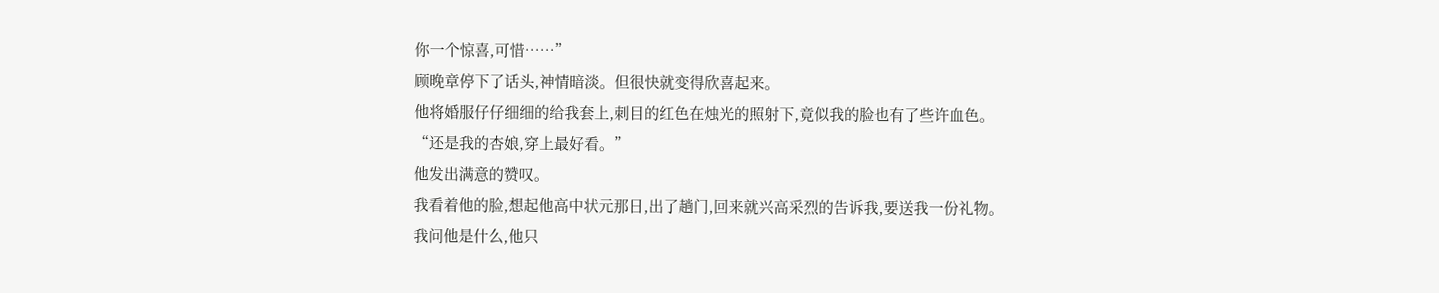你一个惊喜,可惜……”
顾晚章停下了话头,神情暗淡。但很快就变得欣喜起来。
他将婚服仔仔细细的给我套上,刺目的红色在烛光的照射下,竟似我的脸也有了些许血色。
“还是我的杏娘,穿上最好看。”
他发出满意的赞叹。
我看着他的脸,想起他高中状元那日,出了趟门,回来就兴高采烈的告诉我,要送我一份礼物。
我问他是什么,他只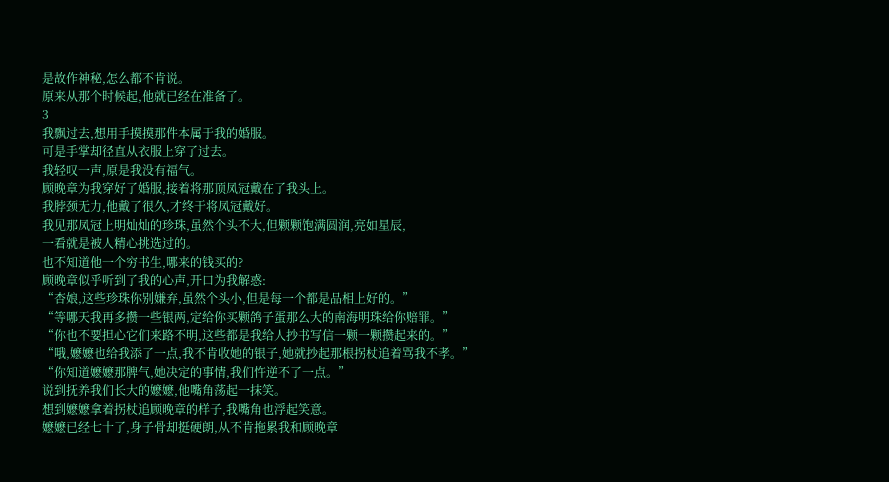是故作神秘,怎么都不肯说。
原来从那个时候起,他就已经在准备了。
3
我飘过去,想用手摸摸那件本属于我的婚服。
可是手掌却径直从衣服上穿了过去。
我轻叹一声,原是我没有福气。
顾晚章为我穿好了婚服,接着将那顶凤冠戴在了我头上。
我脖颈无力,他戴了很久,才终于将凤冠戴好。
我见那凤冠上明灿灿的珍珠,虽然个头不大,但颗颗饱满圆润,亮如星辰,
一看就是被人精心挑选过的。
也不知道他一个穷书生,哪来的钱买的?
顾晚章似乎听到了我的心声,开口为我解惑:
“杏娘,这些珍珠你别嫌弃,虽然个头小,但是每一个都是品相上好的。”
“等哪天我再多攒一些银两,定给你买颗鸽子蛋那么大的南海明珠给你赔罪。”
“你也不要担心它们来路不明,这些都是我给人抄书写信一颗一颗攒起来的。”
“哦,嬷嬷也给我添了一点,我不肯收她的银子,她就抄起那根拐杖追着骂我不孝。”
“你知道嬷嬷那脾气,她决定的事情,我们忤逆不了一点。”
说到抚养我们长大的嬷嬷,他嘴角荡起一抹笑。
想到嬷嬷拿着拐杖追顾晚章的样子,我嘴角也浮起笑意。
嬷嬷已经七十了,身子骨却挺硬朗,从不肯拖累我和顾晚章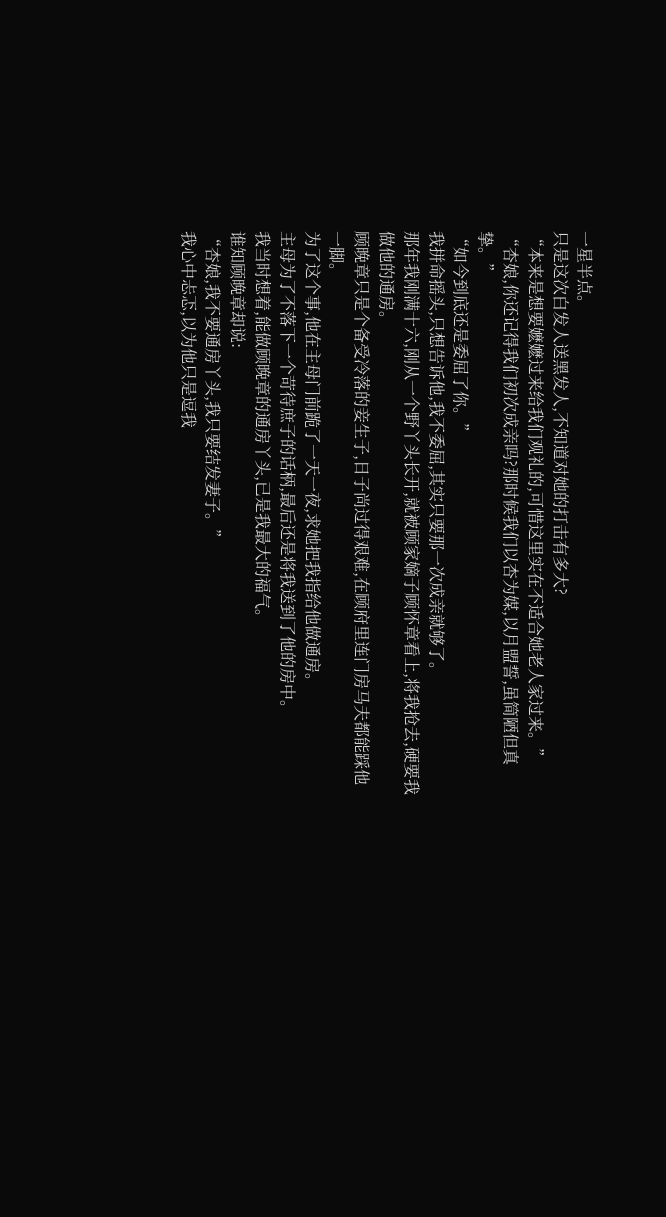一星半点。
只是这次白发人送黑发人,不知道对她的打击有多大?
“本来是想要嬷嬷过来给我们观礼的,可惜这里实在不适合她老人家过来。”
“杏娘,你还记得我们初次成亲吗?那时候我们以杏为媒,以月盟誓,虽简陋但真挚。”
“如今到底还是委屈了你。”
我拼命摇头,只想告诉他,我不委屈,其实只要那一次成亲就够了。
那年我刚满十六,刚从一个野丫头长开,就被顾家嫡子顾怀章看上,将我抢去,硬要我做他的通房。
顾晚章只是个备受冷落的妾生子,日子尚过得艰难,在顾府里连门房马夫都能踩他一脚。
为了这个事,他在主母门前跪了一天一夜,求她把我指给他做通房。
主母为了不落下一个苛待庶子的话柄,最后还是将我送到了他的房中。
我当时想着,能做顾晚章的通房丫头,已是我最大的福气。
谁知顾晚章却说:
“杏娘,我不要通房丫头,我只要结发妻子。”
我心中忐忑,以为他只是逗我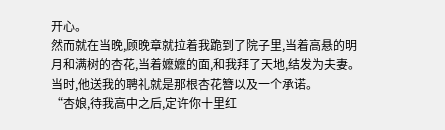开心。
然而就在当晚,顾晚章就拉着我跪到了院子里,当着高悬的明月和满树的杏花,当着嬷嬷的面,和我拜了天地,结发为夫妻。
当时,他送我的聘礼就是那根杏花簪以及一个承诺。
“杏娘,待我高中之后,定许你十里红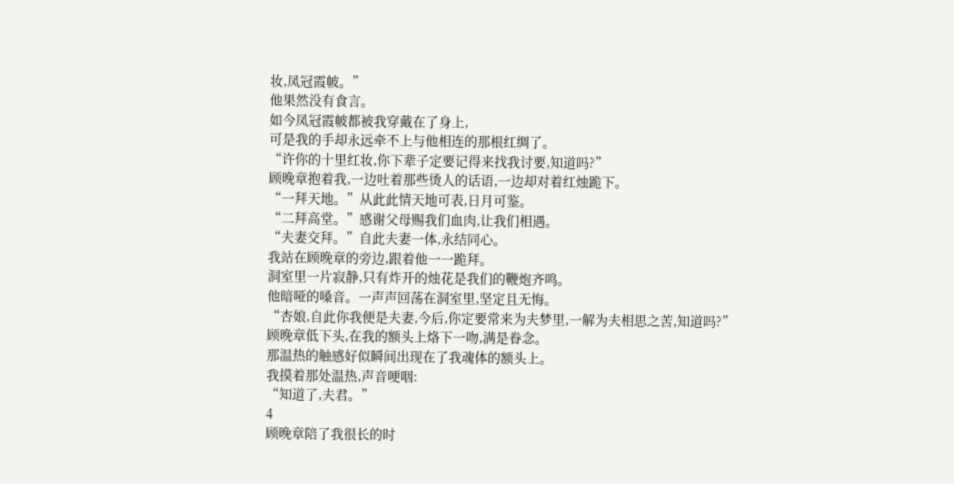妆,凤冠霞帔。”
他果然没有食言。
如今凤冠霞帔都被我穿戴在了身上,
可是我的手却永远牵不上与他相连的那根红绸了。
“许你的十里红妆,你下辈子定要记得来找我讨要,知道吗?”
顾晚章抱着我,一边吐着那些烫人的话语,一边却对着红烛跪下。
“一拜天地。”从此此情天地可表,日月可鉴。
“二拜高堂。”感谢父母赐我们血肉,让我们相遇。
“夫妻交拜。”自此夫妻一体,永结同心。
我站在顾晚章的旁边,跟着他一一跪拜。
洞室里一片寂静,只有炸开的烛花是我们的鞭炮齐鸣。
他暗哑的嗓音。一声声回荡在洞室里,坚定且无悔。
“杏娘,自此你我便是夫妻,今后,你定要常来为夫梦里,一解为夫相思之苦,知道吗?”
顾晚章低下头,在我的额头上烙下一吻,满是眷念。
那温热的触感好似瞬间出现在了我魂体的额头上。
我摸着那处温热,声音哽咽:
“知道了,夫君。”
4
顾晚章陪了我很长的时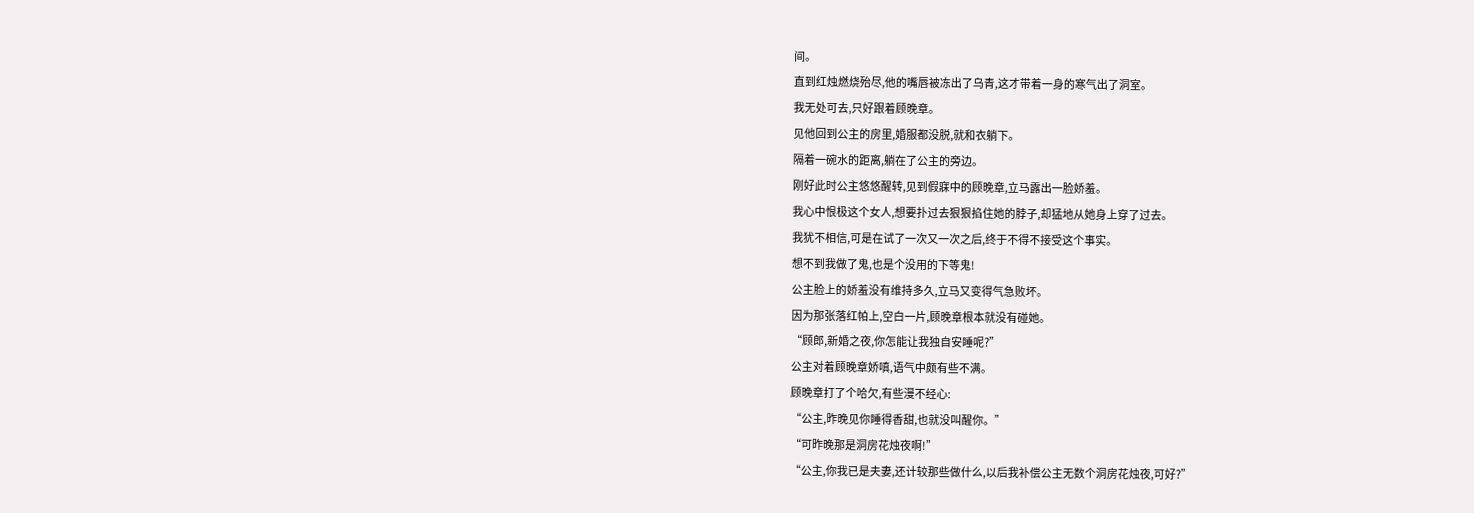间。
直到红烛燃烧殆尽,他的嘴唇被冻出了乌青,这才带着一身的寒气出了洞室。
我无处可去,只好跟着顾晚章。
见他回到公主的房里,婚服都没脱,就和衣躺下。
隔着一碗水的距离,躺在了公主的旁边。
刚好此时公主悠悠醒转,见到假寐中的顾晚章,立马露出一脸娇羞。
我心中恨极这个女人,想要扑过去狠狠掐住她的脖子,却猛地从她身上穿了过去。
我犹不相信,可是在试了一次又一次之后,终于不得不接受这个事实。
想不到我做了鬼,也是个没用的下等鬼!
公主脸上的娇羞没有维持多久,立马又变得气急败坏。
因为那张落红帕上,空白一片,顾晚章根本就没有碰她。
“顾郎,新婚之夜,你怎能让我独自安睡呢?”
公主对着顾晚章娇嗔,语气中颇有些不满。
顾晚章打了个哈欠,有些漫不经心:
“公主,昨晚见你睡得香甜,也就没叫醒你。”
“可昨晚那是洞房花烛夜啊!”
“公主,你我已是夫妻,还计较那些做什么,以后我补偿公主无数个洞房花烛夜,可好?”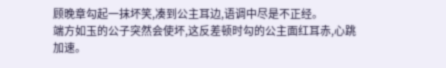顾晚章勾起一抹坏笑,凑到公主耳边,语调中尽是不正经。
端方如玉的公子突然会使坏,这反差顿时勾的公主面红耳赤,心跳加速。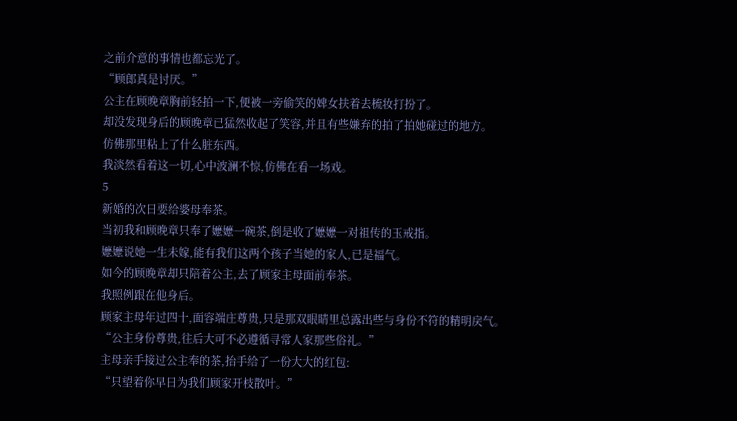之前介意的事情也都忘光了。
“顾郎真是讨厌。”
公主在顾晚章胸前轻拍一下,便被一旁偷笑的婢女扶着去梳妆打扮了。
却没发现身后的顾晚章已猛然收起了笑容,并且有些嫌弃的拍了拍她碰过的地方。
仿佛那里粘上了什么脏东西。
我淡然看着这一切,心中波澜不惊,仿佛在看一场戏。
5
新婚的次日要给婆母奉茶。
当初我和顾晚章只奉了嬷嬷一碗茶,倒是收了嬷嬷一对祖传的玉戒指。
嬷嬷说她一生未嫁,能有我们这两个孩子当她的家人,已是福气。
如今的顾晚章却只陪着公主,去了顾家主母面前奉茶。
我照例跟在他身后。
顾家主母年过四十,面容端庄尊贵,只是那双眼睛里总露出些与身份不符的精明戾气。
“公主身份尊贵,往后大可不必遵循寻常人家那些俗礼。”
主母亲手接过公主奉的茶,抬手给了一份大大的红包:
“只望着你早日为我们顾家开枝散叶。”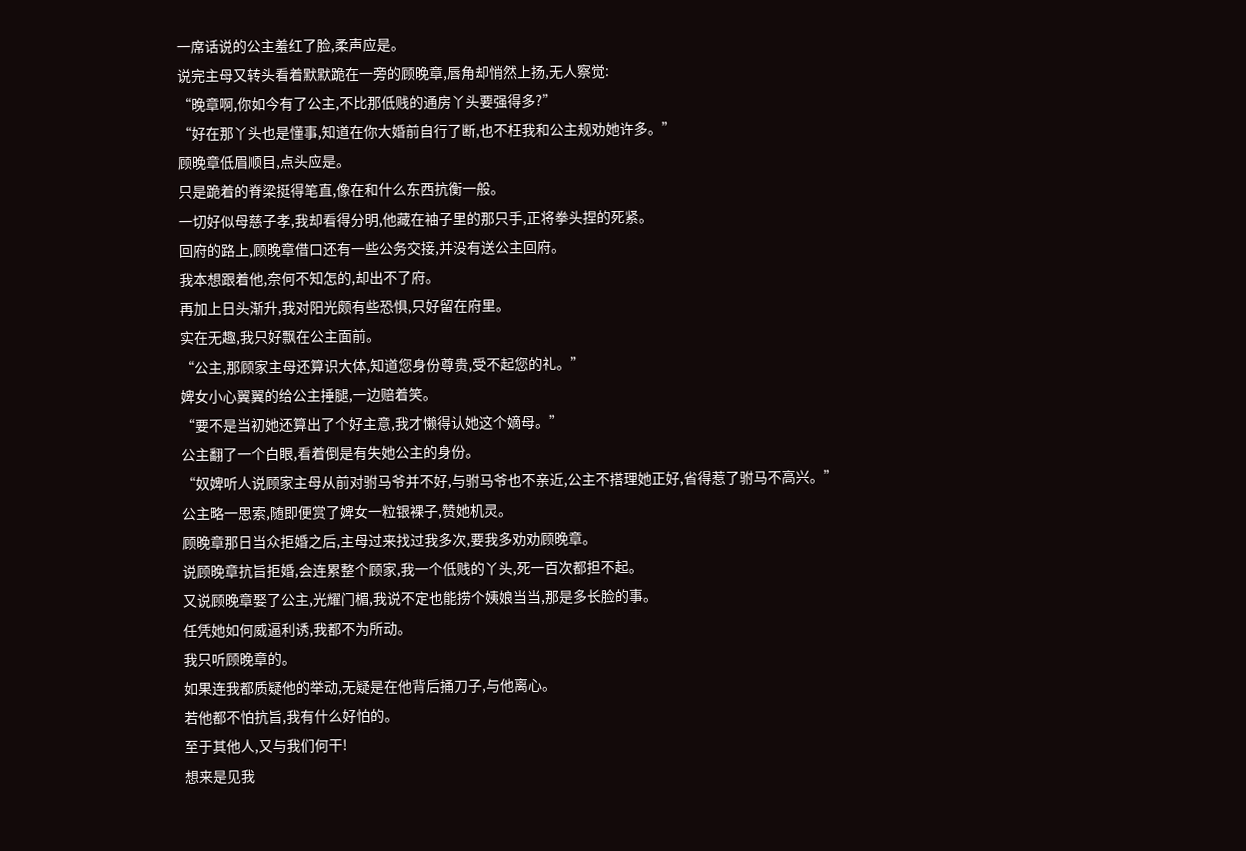一席话说的公主羞红了脸,柔声应是。
说完主母又转头看着默默跪在一旁的顾晚章,唇角却悄然上扬,无人察觉:
“晚章啊,你如今有了公主,不比那低贱的通房丫头要强得多?”
“好在那丫头也是懂事,知道在你大婚前自行了断,也不枉我和公主规劝她许多。”
顾晚章低眉顺目,点头应是。
只是跪着的脊梁挺得笔直,像在和什么东西抗衡一般。
一切好似母慈子孝,我却看得分明,他藏在袖子里的那只手,正将拳头捏的死紧。
回府的路上,顾晚章借口还有一些公务交接,并没有送公主回府。
我本想跟着他,奈何不知怎的,却出不了府。
再加上日头渐升,我对阳光颇有些恐惧,只好留在府里。
实在无趣,我只好飘在公主面前。
“公主,那顾家主母还算识大体,知道您身份尊贵,受不起您的礼。”
婢女小心翼翼的给公主捶腿,一边赔着笑。
“要不是当初她还算出了个好主意,我才懒得认她这个嫡母。”
公主翻了一个白眼,看着倒是有失她公主的身份。
“奴婢听人说顾家主母从前对驸马爷并不好,与驸马爷也不亲近,公主不搭理她正好,省得惹了驸马不高兴。”
公主略一思索,随即便赏了婢女一粒银裸子,赞她机灵。
顾晚章那日当众拒婚之后,主母过来找过我多次,要我多劝劝顾晚章。
说顾晚章抗旨拒婚,会连累整个顾家,我一个低贱的丫头,死一百次都担不起。
又说顾晚章娶了公主,光耀门楣,我说不定也能捞个姨娘当当,那是多长脸的事。
任凭她如何威逼利诱,我都不为所动。
我只听顾晚章的。
如果连我都质疑他的举动,无疑是在他背后捅刀子,与他离心。
若他都不怕抗旨,我有什么好怕的。
至于其他人,又与我们何干!
想来是见我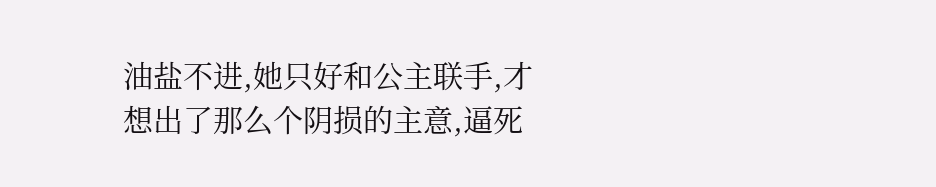油盐不进,她只好和公主联手,才想出了那么个阴损的主意,逼死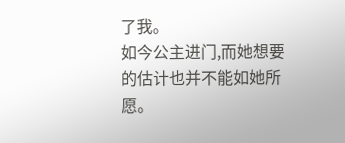了我。
如今公主进门,而她想要的估计也并不能如她所愿。